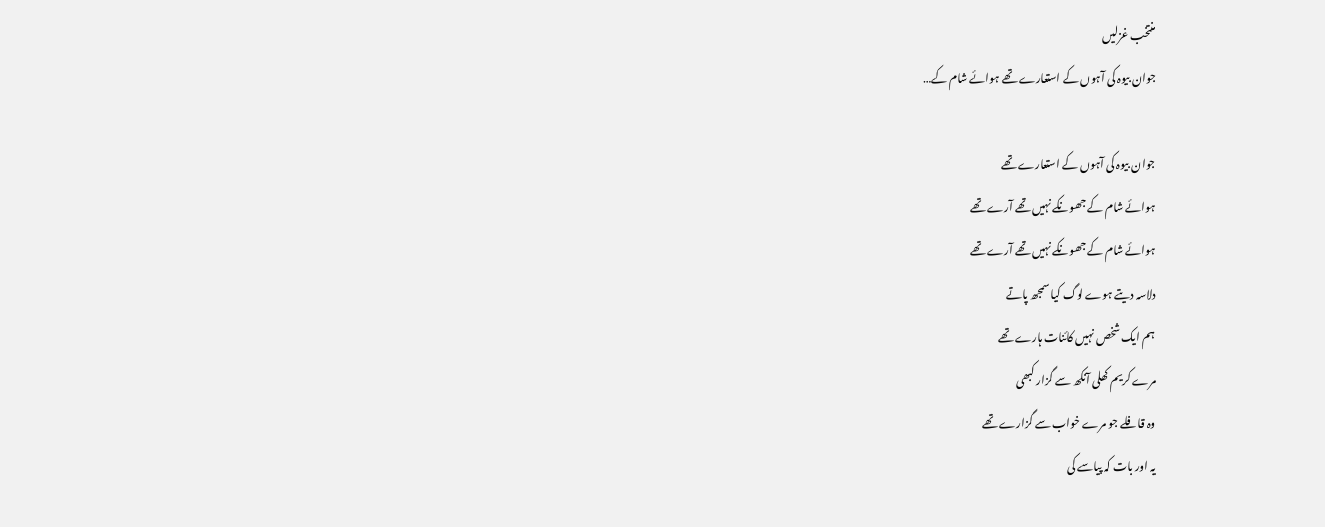منتخب غزلیں
جوان بیوہ کی آہوں کے استعارے تھے ہوائے شام کے…

جوان بیوہ کی آہوں کے استعارے تھے
ہوائے شام کے جھونکے نہیں تھے آرے تھے
ہوائے شام کے جھونکے نہیں تھے آرے تھے
دلاسہ دیتے ہوے لوگ کیا سمجھ پاتے
ہم ایک شخص نہیں کائنات ہارے تھے
مرے کریم کھلی آنکھ سے گزار کبھی
وہ قافلے جو مرے خواب سے گزارے تھے
یہ اور بات کہ پیاسے کی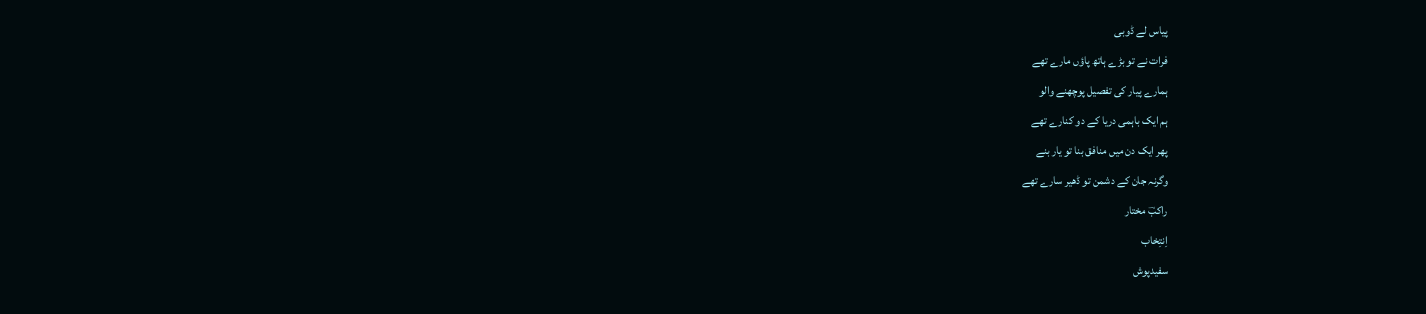پیاس لے ڈوبی
فرات نے تو بڑے ہاتھ پاؤں مارے تھے
ہمارے پیار کی تفصیل پوچھنے والو
ہم ایک باہمی دریا کے دو کنارے تھے
پھر ایک دن میں منافق بنا تو یار بنے
وگرنہ جان کے دشمن تو ڈھیر سارے تھے
راکبؔ مختار
اِنتِخاب
سفیدپوش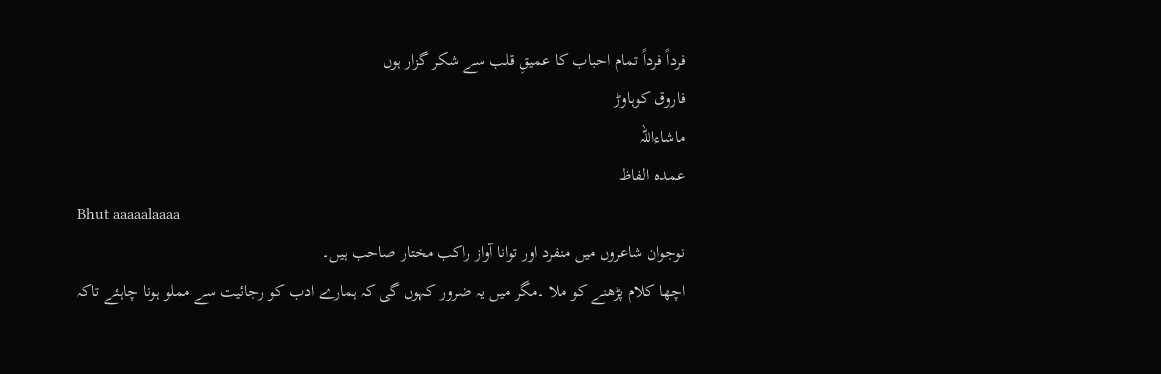فرداً فرداً تمام احباب کا عمیقِ قلب سے شکر گزار ہوں
فاروق کوہاوڑ
ماشاءاللہ
عمدہ الفاظ
Bhut aaaaalaaaa
نوجوان شاعروں میں منفرد اور توانا آواز راکب مختار صاحب ہیں۔
اچھا کلام پڑھنے کو ملا ۔مگر میں یہ ضرور کہوں گی کہ ہمارے ادب کو رجائیت سے مملو ہونا چاہئے تاکہ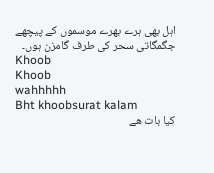اہل بھی ہرے بھرے موسموں کے پیچھے جگمگاتی سحر کی طرف گامزن ہوں۔
Khoob
Khoob
wahhhhh
Bht khoobsurat kalam
کیا بات ھے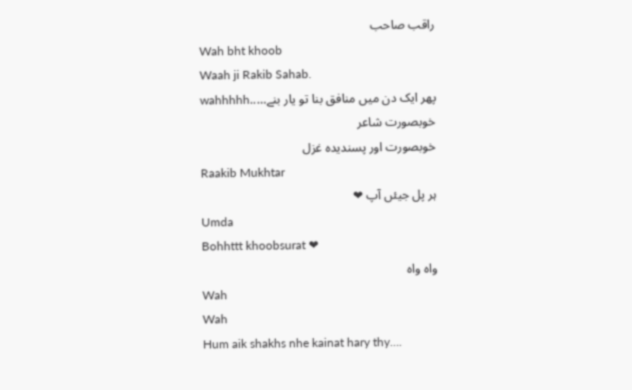راقب صاحب
Wah bht khoob
Waah ji Rakib Sahab.
پھر ایک دن میں منافق بنا تو یار بنے…..wahhhhh
خوبصورت شاعر
خوبصورت اور پسندیدہ غزل
Raakib Mukhtar
ہر پل جیئں آپ ❤
Umda
Bohhttt khoobsurat ❤
واہ واہ
Wah
Wah
Hum aik shakhs nhe kainat hary thy….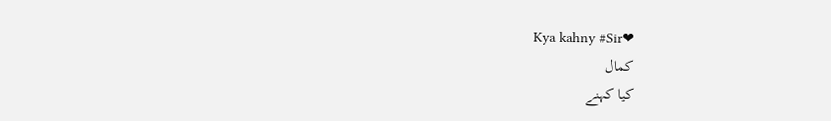Kya kahny #Sir❤
کمال
کیا کہنے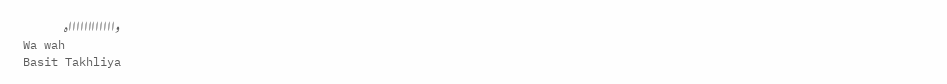وااااااااااااہ
Wa wah
Basit Takhliya